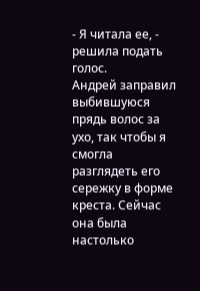- Я читала ее, - решила подать голос.
Андрей заправил выбившуюся прядь волос за ухо, так чтобы я смогла разглядеть его сережку в форме креста. Сейчас она была настолько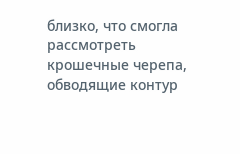близко, что смогла рассмотреть крошечные черепа, обводящие контур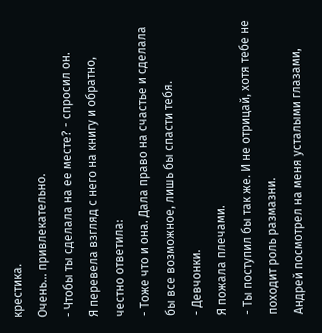крестика.
Очень... привлекательно.
- Чтобы ты сделала на ее месте? - спросил он.
Я перевела взгляд с него на книгу и обратно, честно ответила:
- Тоже что и она. Дала право на счастье и сделала бы все возможное, лишь бы спасти тебя.
- Девчонки.
Я пожала плечами.
- Ты поступил бы так же. И не отрицай, хотя тебе не походит роль размазни.
Андрей посмотрел на меня усталыми глазами,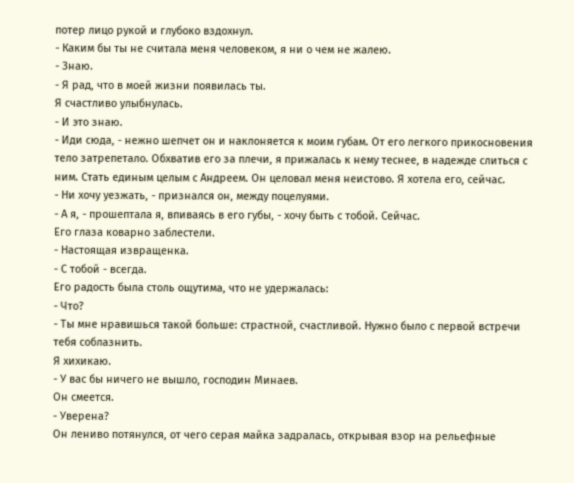потер лицо рукой и глубоко вздохнул.
- Каким бы ты не считала меня человеком, я ни о чем не жалею.
- Знаю.
- Я рад, что в моей жизни появилась ты.
Я счастливо улыбнулась.
- И это знаю.
- Иди сюда, - нежно шепчет он и наклоняется к моим губам. От его легкого прикосновения тело затрепетало. Обхватив его за плечи, я прижалась к нему теснее, в надежде слиться с ним. Стать единым целым с Андреем. Он целовал меня неистово. Я хотела его, сейчас.
- Ни хочу уезжать, - признался он, между поцелуями.
- А я, - прошептала я, впиваясь в его губы, - хочу быть с тобой. Сейчас.
Его глаза коварно заблестели.
- Настоящая извращенка.
- С тобой - всегда.
Его радость была столь ощутима, что не удержалась:
- Что?
- Ты мне нравишься такой больше: страстной, счастливой. Нужно было с первой встречи тебя соблазнить.
Я хихикаю.
- У вас бы ничего не вышло, господин Минаев.
Он смеется.
- Уверена?
Он лениво потянулся, от чего серая майка задралась, открывая взор на рельефные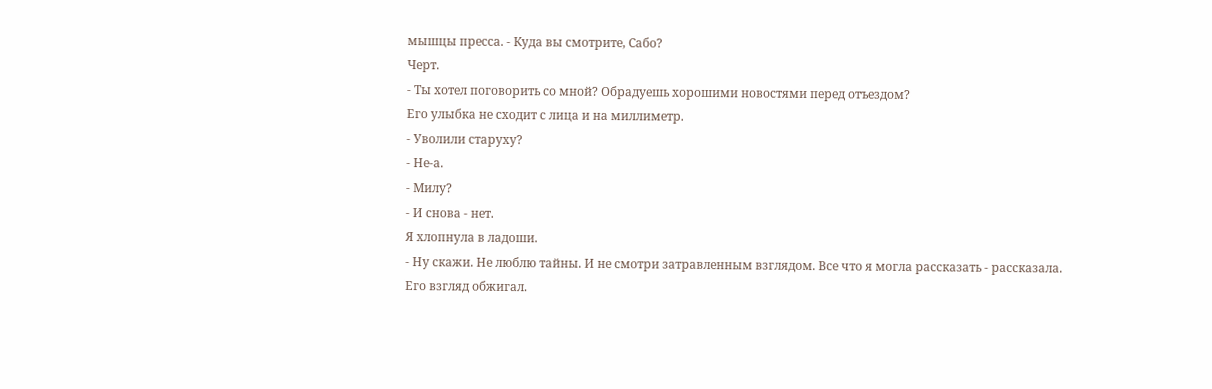мышцы пресса. - Куда вы смотрите, Сабо?
Черт.
- Ты хотел поговорить со мной? Обрадуешь хорошими новостями перед отъездом?
Его улыбка не сходит с лица и на миллиметр.
- Уволили старуху?
- Не-а.
- Милу?
- И снова - нет.
Я хлопнула в ладоши.
- Ну скажи. Не люблю тайны. И не смотри затравленным взглядом. Все что я могла рассказать - рассказала.
Его взгляд обжигал.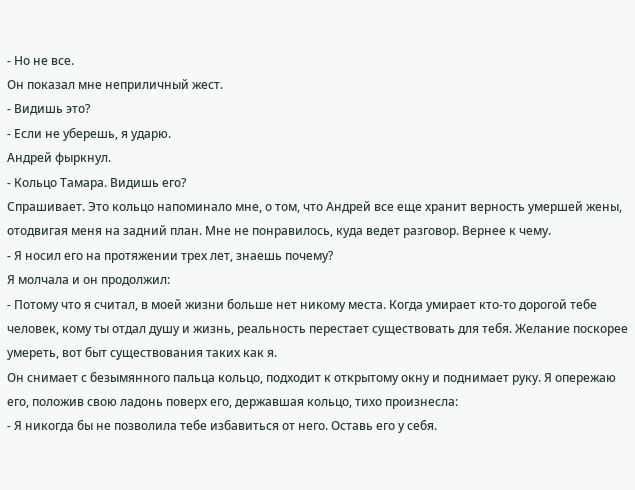- Но не все.
Он показал мне неприличный жест.
- Видишь это?
- Если не уберешь, я ударю.
Андрей фыркнул.
- Кольцо Тамара. Видишь его?
Спрашивает. Это кольцо напоминало мне, о том, что Андрей все еще хранит верность умершей жены, отодвигая меня на задний план. Мне не понравилось, куда ведет разговор. Вернее к чему.
- Я носил его на протяжении трех лет, знаешь почему?
Я молчала и он продолжил:
- Потому что я считал, в моей жизни больше нет никому места. Когда умирает кто-то дорогой тебе человек, кому ты отдал душу и жизнь, реальность перестает существовать для тебя. Желание поскорее умереть, вот быт существования таких как я.
Он снимает с безымянного пальца кольцо, подходит к открытому окну и поднимает руку. Я опережаю его, положив свою ладонь поверх его, державшая кольцо, тихо произнесла:
- Я никогда бы не позволила тебе избавиться от него. Оставь его у себя.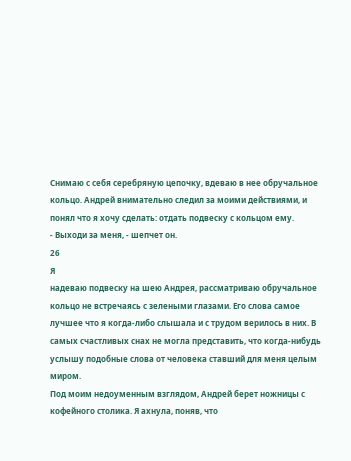Снимаю с себя серебряную цепочку, вдеваю в нее обручальное кольцо. Андрей внимательно следил за моими действиями, и понял что я хочу сделать: отдать подвеску с кольцом ему.
- Выходи за меня, - шепчет он.
26
Я
надеваю подвеску на шею Андрея, рассматриваю обручальное кольцо не встречаясь с зелеными глазами. Его слова самое лучшее что я когда-либо слышала и с трудом верилось в них. В самых счастливых снах не могла представить, что когда-нибудь услышу подобные слова от человека ставший для меня целым миром.
Под моим недоуменным взглядом, Андрей берет ножницы с кофейного столика. Я ахнула, поняв, что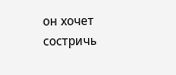он хочет состричь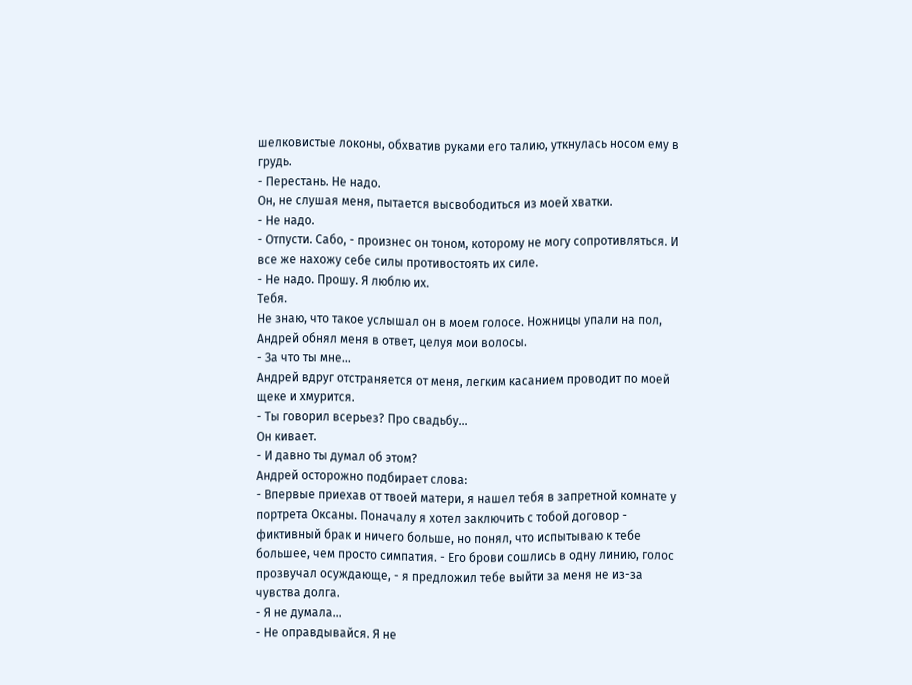шелковистые локоны, обхватив руками его талию, уткнулась носом ему в грудь.
- Перестань. Не надо.
Он, не слушая меня, пытается высвободиться из моей хватки.
- Не надо.
- Отпусти. Сабо, - произнес он тоном, которому не могу сопротивляться. И все же нахожу себе силы противостоять их силе.
- Не надо. Прошу. Я люблю их.
Тебя.
Не знаю, что такое услышал он в моем голосе. Ножницы упали на пол, Андрей обнял меня в ответ, целуя мои волосы.
- За что ты мне...
Андрей вдруг отстраняется от меня, легким касанием проводит по моей щеке и хмурится.
- Ты говорил всерьез? Про свадьбу...
Он кивает.
- И давно ты думал об этом?
Андрей осторожно подбирает слова:
- Впервые приехав от твоей матери, я нашел тебя в запретной комнате у портрета Оксаны. Поначалу я хотел заключить с тобой договор - фиктивный брак и ничего больше, но понял, что испытываю к тебе большее, чем просто симпатия. - Его брови сошлись в одну линию, голос прозвучал осуждающе, - я предложил тебе выйти за меня не из-за чувства долга.
- Я не думала...
- Не оправдывайся. Я не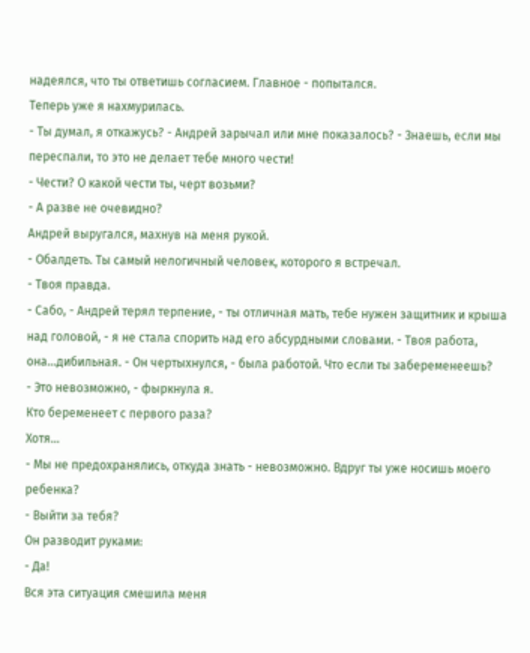надеялся, что ты ответишь согласием. Главное - попытался.
Теперь уже я нахмурилась.
- Ты думал, я откажусь? - Андрей зарычал или мне показалось? - Знаешь, если мы переспали, то это не делает тебе много чести!
- Чести? О какой чести ты, черт возьми?
- А разве не очевидно?
Андрей выругался, махнув на меня рукой.
- Обалдеть. Ты самый нелогичный человек, которого я встречал.
- Твоя правда.
- Сабо, - Андрей терял терпение, - ты отличная мать, тебе нужен защитник и крыша над головой, - я не стала спорить над его абсурдными словами. - Твоя работа, она...дибильная. - Он чертыхнулся, - была работой. Что если ты забеременеешь?
- Это невозможно, - фыркнула я.
Кто беременеет с первого раза?
Хотя...
- Мы не предохранялись, откуда знать - невозможно. Вдруг ты уже носишь моего ребенка?
- Выйти за тебя?
Он разводит руками:
- Да!
Вся эта ситуация смешила меня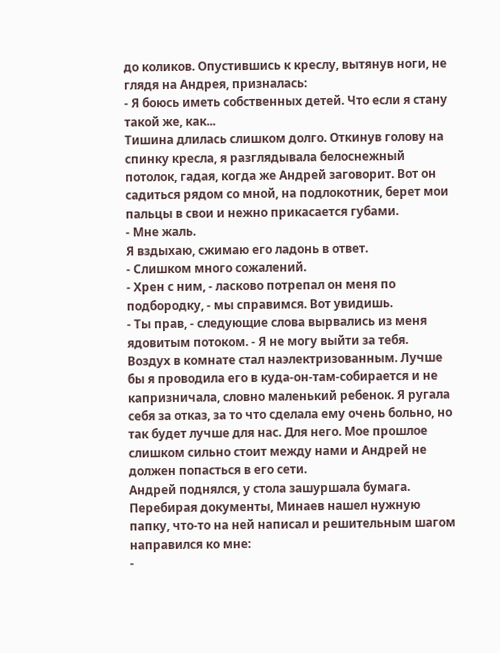до коликов. Опустившись к креслу, вытянув ноги, не глядя на Андрея, призналась:
- Я боюсь иметь собственных детей. Что если я стану такой же, как...
Тишина длилась слишком долго. Откинув голову на спинку кресла, я разглядывала белоснежный потолок, гадая, когда же Андрей заговорит. Вот он садиться рядом со мной, на подлокотник, берет мои пальцы в свои и нежно прикасается губами.
- Мне жаль.
Я вздыхаю, сжимаю его ладонь в ответ.
- Слишком много сожалений.
- Хрен с ним, - ласково потрепал он меня по подбородку, - мы справимся. Вот увидишь.
- Ты прав, - следующие слова вырвались из меня ядовитым потоком. - Я не могу выйти за тебя.
Воздух в комнате стал наэлектризованным. Лучше бы я проводила его в куда-он-там-собирается и не капризничала, словно маленький ребенок. Я ругала себя за отказ, за то что сделала ему очень больно, но так будет лучше для нас. Для него. Мое прошлое слишком сильно стоит между нами и Андрей не должен попасться в его сети.
Андрей поднялся, у стола зашуршала бумага. Перебирая документы, Минаев нашел нужную папку, что-то на ней написал и решительным шагом направился ко мне:
-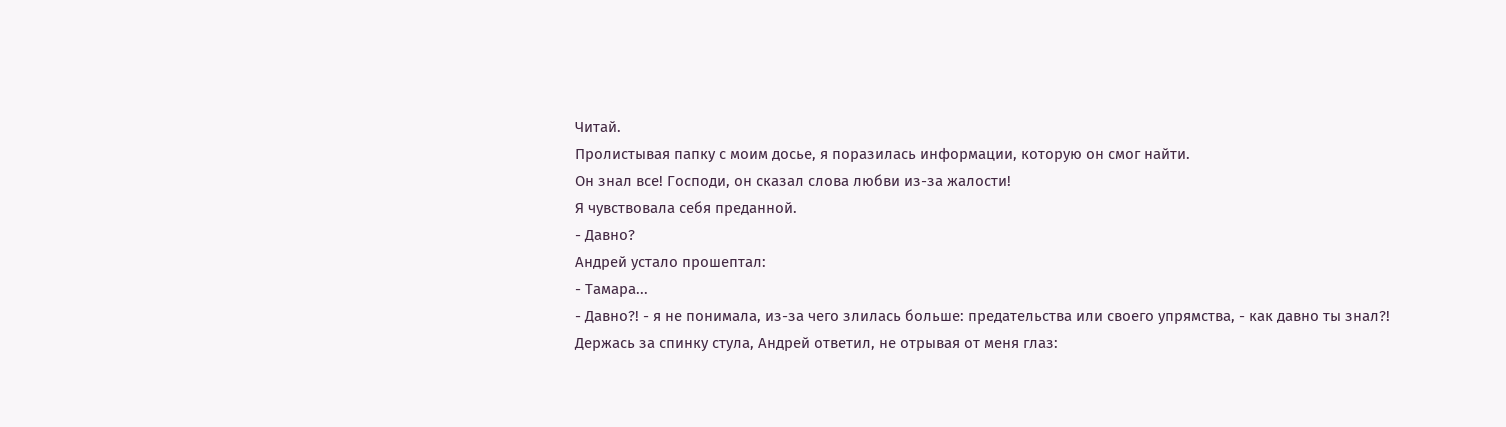Читай.
Пролистывая папку с моим досье, я поразилась информации, которую он смог найти.
Он знал все! Господи, он сказал слова любви из-за жалости!
Я чувствовала себя преданной.
- Давно?
Андрей устало прошептал:
- Тамара...
- Давно?! - я не понимала, из-за чего злилась больше: предательства или своего упрямства, - как давно ты знал?!
Держась за спинку стула, Андрей ответил, не отрывая от меня глаз: